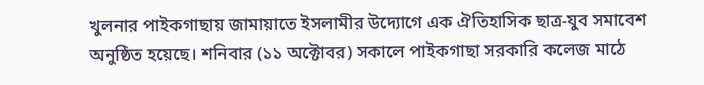খুলনার পাইকগাছায় জামায়াতে ইসলামীর উদ্যোগে এক ঐতিহাসিক ছাত্র-যুব সমাবেশ অনুষ্ঠিত হয়েছে। শনিবার (১১ অক্টোবর) সকালে পাইকগাছা সরকারি কলেজ মাঠে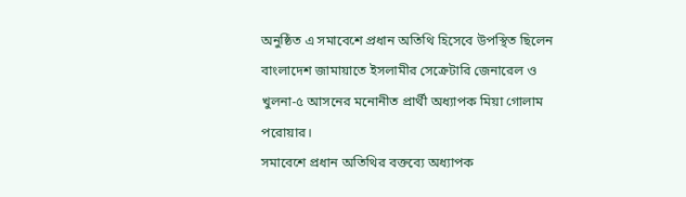অনুষ্ঠিত এ সমাবেশে প্রধান অতিথি হিসেবে উপস্থিত ছিলেন বাংলাদেশ জামায়াতে ইসলামীর সেক্রেটারি জেনারেল ও খুলনা-৫ আসনের মনোনীত প্রার্থী অধ্যাপক মিয়া গোলাম পরোয়ার।
সমাবেশে প্রধান অতিথির বক্তব্যে অধ্যাপক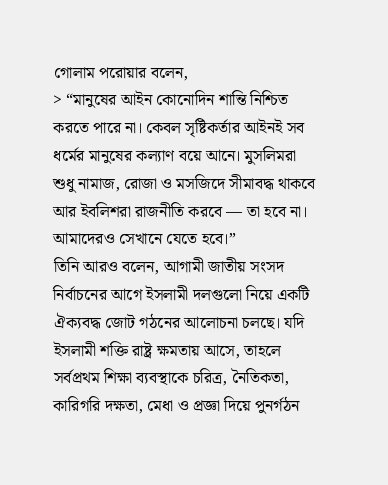গোলাম পরোয়ার বলেন,
> “মানুষের আইন কোনোদিন শান্তি নিশ্চিত করতে পারে না। কেবল সৃষ্টিকর্তার আইনই সব ধর্মের মানুষের কল্যাণ বয়ে আনে। মুসলিমরা শুধু নামাজ, রোজা ও মসজিদে সীমাবদ্ধ থাকবে আর ইবলিশরা রাজনীতি করবে — তা হবে না। আমাদেরও সেখানে যেতে হবে।”
তিনি আরও বলেন, আগামী জাতীয় সংসদ নির্বাচনের আগে ইসলামী দলগুলো নিয়ে একটি ঐক্যবদ্ধ জোট গঠনের আলোচনা চলছে। যদি ইসলামী শক্তি রাষ্ট্র ক্ষমতায় আসে, তাহলে সর্বপ্রথম শিক্ষা ব্যবস্থাকে চরিত্র, নৈতিকতা, কারিগরি দক্ষতা, মেধা ও প্রজ্ঞা দিয়ে পুনর্গঠন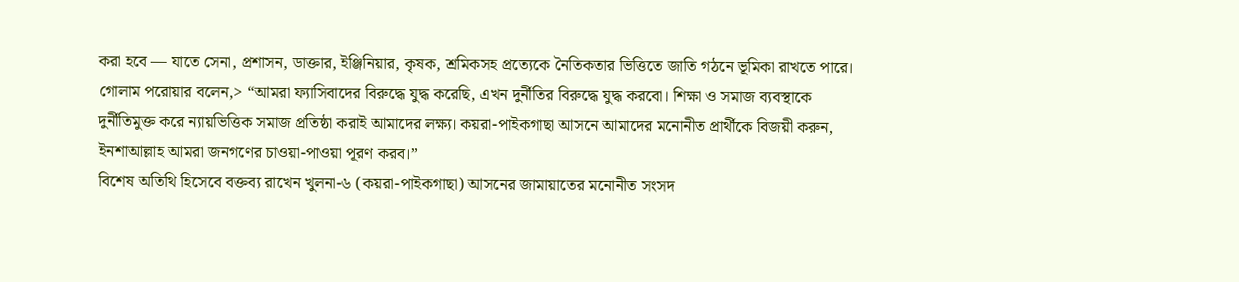করা হবে — যাতে সেনা, প্রশাসন, ডাক্তার, ইঞ্জিনিয়ার, কৃষক, শ্রমিকসহ প্রত্যেকে নৈতিকতার ভিত্তিতে জাতি গঠনে ভূমিকা রাখতে পারে।
গোলাম পরোয়ার বলেন,> “আমরা ফ্যাসিবাদের বিরুদ্ধে যুদ্ধ করেছি, এখন দুর্নীতির বিরুদ্ধে যুদ্ধ করবো। শিক্ষা ও সমাজ ব্যবস্থাকে দুর্নীতিমুক্ত করে ন্যায়ভিত্তিক সমাজ প্রতিষ্ঠা করাই আমাদের লক্ষ্য। কয়রা-পাইকগাছা আসনে আমাদের মনোনীত প্রার্থীকে বিজয়ী করুন, ইনশাআল্লাহ আমরা জনগণের চাওয়া-পাওয়া পূরণ করব।”
বিশেষ অতিথি হিসেবে বক্তব্য রাখেন খুলনা-৬ (কয়রা-পাইকগাছা) আসনের জামায়াতের মনোনীত সংসদ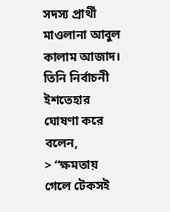সদস্য প্রার্থী মাওলানা আবুল কালাম আজাদ। তিনি নির্বাচনী ইশতেহার ঘোষণা করে বলেন,
> “ক্ষমতায় গেলে টেকসই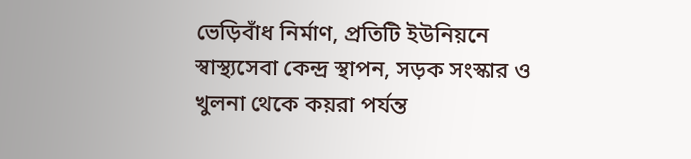ভেড়িবাঁধ নির্মাণ, প্রতিটি ইউনিয়নে স্বাস্থ্যসেবা কেন্দ্র স্থাপন, সড়ক সংস্কার ও খুলনা থেকে কয়রা পর্যন্ত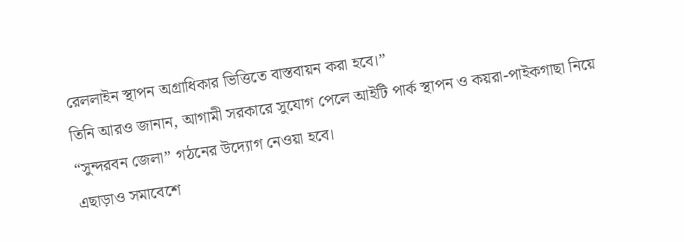রেললাইন স্থাপন অগ্রাধিকার ভিত্তিতে বাস্তবায়ন করা হবে।”
তিনি আরও জানান, আগামী সরকারে সুযোগ পেলে আইটি পার্ক স্থাপন ও কয়রা-পাইকগাছা নিয়ে “সুন্দরবন জেলা” গঠনের উদ্যোগ নেওয়া হবে।
এছাড়াও সমাবেশে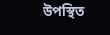উপস্থিত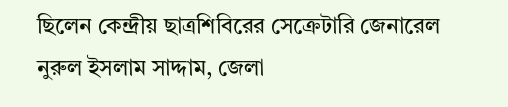ছিলেন কেন্দ্রীয় ছাত্রশিবিরের সেক্রেটারি জেনারেল নুরুল ইসলাম সাদ্দাম, জেলা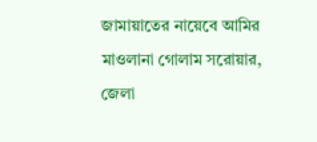জামায়াতের নায়েবে আমির মাওলানা গোলাম সরোয়ার, জেলা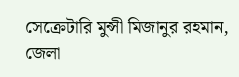সেক্রেটারি মুন্সী মিজানুর রহমান, জেলা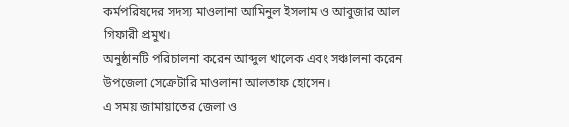কর্মপরিষদের সদস্য মাওলানা আমিনুল ইসলাম ও আবুজার আল গিফারী প্রমুখ।
অনুষ্ঠানটি পরিচালনা করেন আব্দুল খালেক এবং সঞ্চালনা করেন উপজেলা সেক্রেটারি মাওলানা আলতাফ হোসেন।
এ সময় জামায়াতের জেলা ও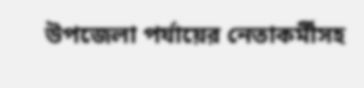উপজেলা পর্যায়ের নেতাকর্মীসহ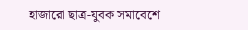হাজারো ছাত্র-যুবক সমাবেশে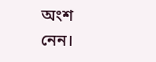অংশ নেন।